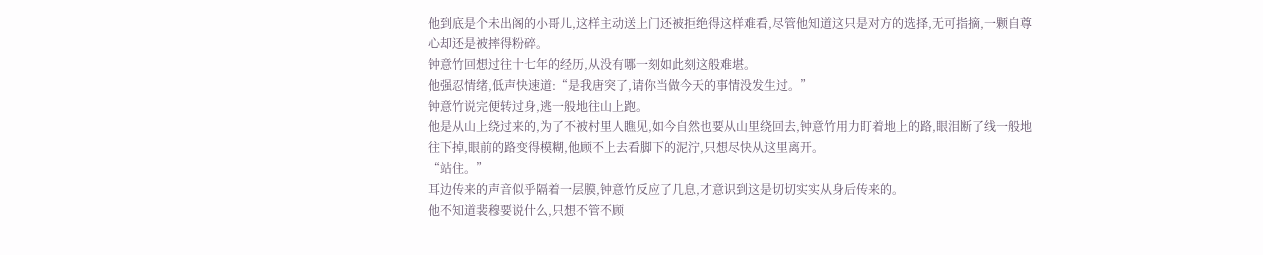他到底是个未出阁的小哥儿,这样主动送上门还被拒绝得这样难看,尽管他知道这只是对方的选择,无可指摘,一颗自尊心却还是被摔得粉碎。
钟意竹回想过往十七年的经历,从没有哪一刻如此刻这般难堪。
他强忍情绪,低声快速道:“是我唐突了,请你当做今天的事情没发生过。”
钟意竹说完便转过身,逃一般地往山上跑。
他是从山上绕过来的,为了不被村里人瞧见,如今自然也要从山里绕回去,钟意竹用力盯着地上的路,眼泪断了线一般地往下掉,眼前的路变得模糊,他顾不上去看脚下的泥泞,只想尽快从这里离开。
“站住。”
耳边传来的声音似乎隔着一层膜,钟意竹反应了几息,才意识到这是切切实实从身后传来的。
他不知道裴穆要说什么,只想不管不顾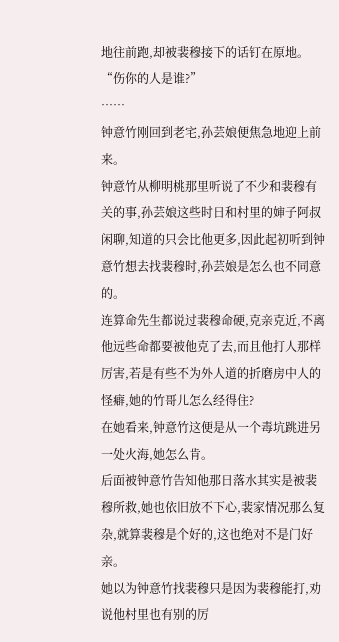地往前跑,却被裴穆接下的话钉在原地。
“伤你的人是谁?”
……
钟意竹刚回到老宅,孙芸娘便焦急地迎上前来。
钟意竹从柳明桃那里听说了不少和裴穆有关的事,孙芸娘这些时日和村里的婶子阿叔闲聊,知道的只会比他更多,因此起初听到钟意竹想去找裴穆时,孙芸娘是怎么也不同意的。
连算命先生都说过裴穆命硬,克亲克近,不离他远些命都要被他克了去,而且他打人那样厉害,若是有些不为外人道的折磨房中人的怪癖,她的竹哥儿怎么经得住?
在她看来,钟意竹这便是从一个毒坑跳进另一处火海,她怎么肯。
后面被钟意竹告知他那日落水其实是被裴穆所救,她也依旧放不下心,裴家情况那么复杂,就算裴穆是个好的,这也绝对不是门好亲。
她以为钟意竹找裴穆只是因为裴穆能打,劝说他村里也有别的厉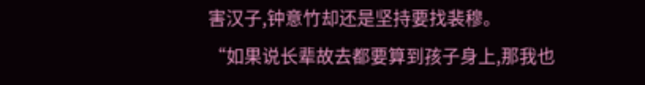害汉子,钟意竹却还是坚持要找裴穆。
“如果说长辈故去都要算到孩子身上,那我也